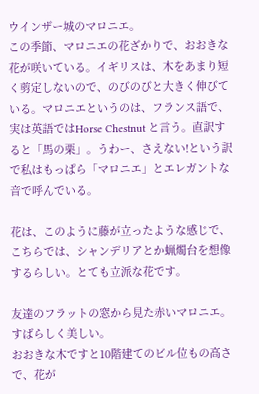ウインザー城のマロニエ。
この季節、マロニエの花ざかりで、おおきな花が咲いている。イギリスは、木をあまり短く剪定しないので、のびのびと大きく伸びている。マロニエというのは、フランス語で、実は英語ではHorse Chestnut と言う。直訳すると「馬の栗」。うわー、さえない!という訳で私はもっぱら「マロニエ」とエレガントな音で呼んでいる。

花は、このように藤が立ったような感じで、こちらでは、シャンデリアとか蝋燭台を想像するらしい。とても立派な花です。

友達のフラットの窓から見た赤いマロニエ。すばらしく美しい。
おおきな木ですと10階建てのビル位もの高さで、花が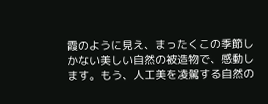霞のように見え、まったくこの季節しかない美しい自然の被造物で、感動します。もう、人工美を凌駕する自然の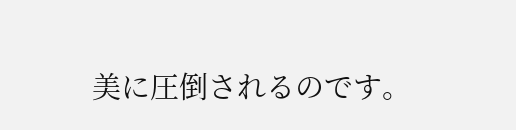美に圧倒されるのです。